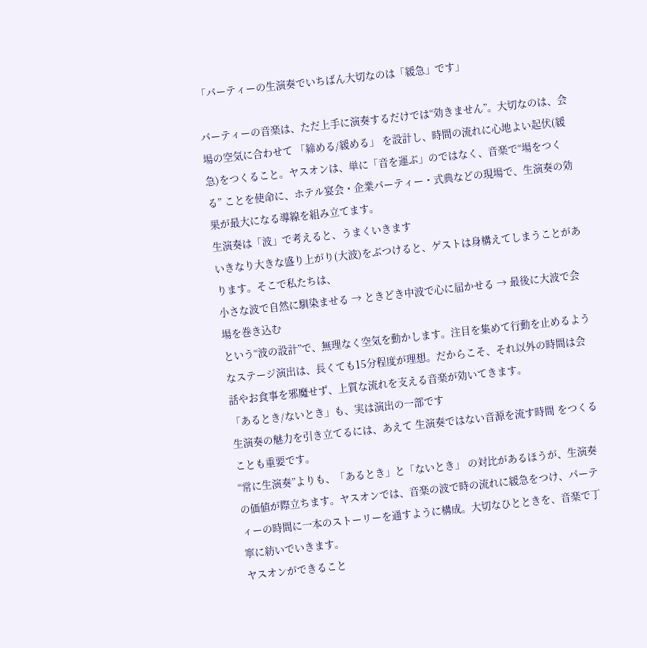「パーティーの生演奏でいちばん大切なのは「緩急」です」

パーティーの音楽は、ただ上手に演奏するだけでは“効きません”。大切なのは、会場の空気に合わせて 「締める/緩める」 を設計し、時間の流れに心地よい起伏(緩急)をつくること。ヤスオンは、単に「音を運ぶ」のではなく、音楽で“場をつくる” ことを使命に、ホテル宴会・企業パーティー・式典などの現場で、生演奏の効果が最大になる導線を組み立てます。
生演奏は「波」で考えると、うまくいきます
いきなり大きな盛り上がり(大波)をぶつけると、ゲストは身構えてしまうことがあります。そこで私たちは、
小さな波で自然に馴染ませる → ときどき中波で心に届かせる → 最後に大波で会場を巻き込む
という“波の設計”で、無理なく空気を動かします。注目を集めて行動を止めるようなステージ演出は、長くても15分程度が理想。だからこそ、それ以外の時間は会話やお食事を邪魔せず、上質な流れを支える音楽が効いてきます。
「あるとき/ないとき」も、実は演出の一部です
生演奏の魅力を引き立てるには、あえて 生演奏ではない音源を流す時間 をつくることも重要です。
“常に生演奏”よりも、「あるとき」と「ないとき」 の対比があるほうが、生演奏の価値が際立ちます。ヤスオンでは、音楽の波で時の流れに緩急をつけ、パーティーの時間に一本のストーリーを通すように構成。大切なひとときを、音楽で丁寧に紡いでいきます。
ヤスオンができること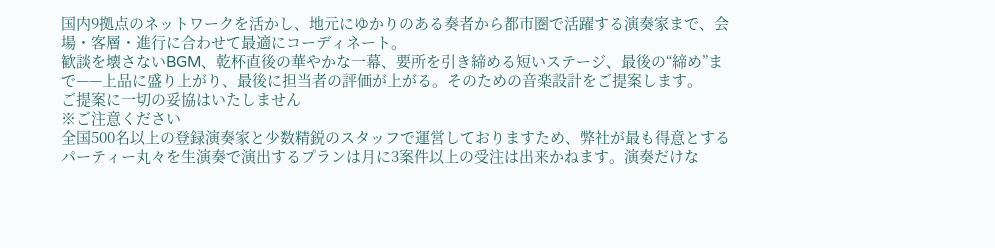国内9拠点のネットワークを活かし、地元にゆかりのある奏者から都市圏で活躍する演奏家まで、会場・客層・進行に合わせて最適にコーディネート。
歓談を壊さないBGM、乾杯直後の華やかな一幕、要所を引き締める短いステージ、最後の“締め”まで——上品に盛り上がり、最後に担当者の評価が上がる。そのための音楽設計をご提案します。
ご提案に一切の妥協はいたしません
※ご注意ください
全国500名以上の登録演奏家と少数精鋭のスタッフで運営しておりますため、弊社が最も得意とするパーティー丸々を生演奏で演出するプランは月に3案件以上の受注は出来かねます。演奏だけな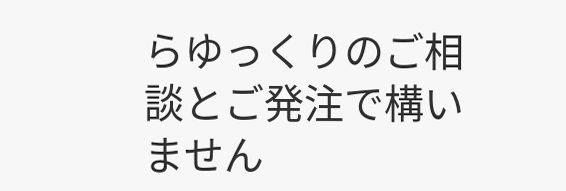らゆっくりのご相談とご発注で構いません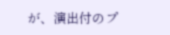が、演出付のプ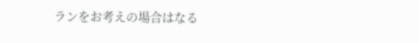ランをお考えの場合はなる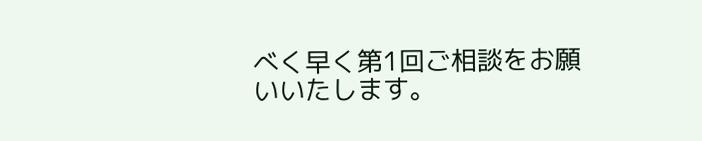べく早く第1回ご相談をお願いいたします。